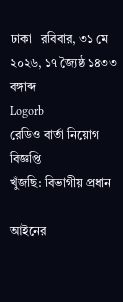ঢাকা   রবিবার, ৩১ মে ২০২৬, ১৭ জ্যৈষ্ঠ ১৪৩৩ বঙ্গাব্দ
Logorb
রেডিও বার্তা নিয়োগ বিজ্ঞপ্তি
খুঁজছি: বিভাগীয় প্রধান

আইনের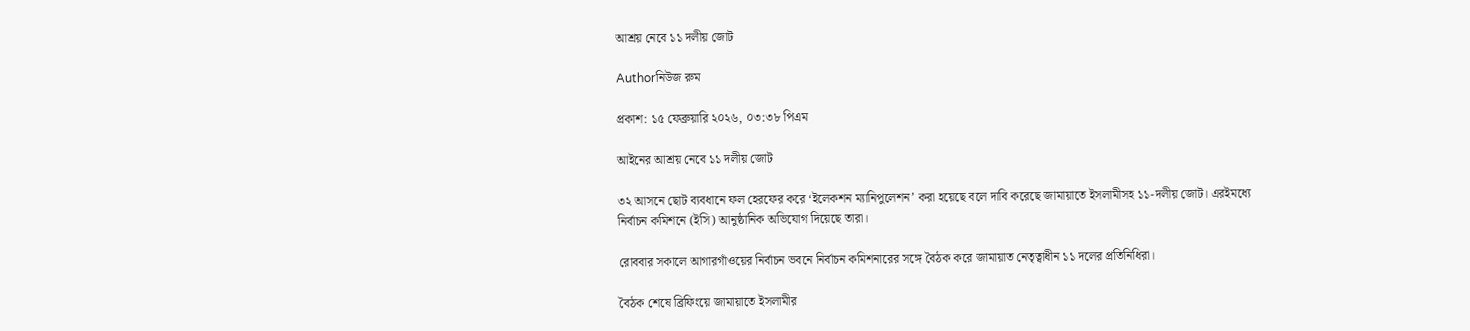আশ্রয় নেবে ১১ দলীয় জোট

Authorনিউজ রুম

প্রকাশ: ১৫ ফেব্রুয়ারি ২০২৬, ০৩:৩৮ পিএম

আইনের আশ্রয় নেবে ১১ দলীয় জোট

৩২ আসনে ছোট ব্যবধানে ফল হেরফের করে ‘ইলেকশন ম্যানিপুলেশন’ করা হয়েছে বলে দাবি করেছে জামায়াতে ইসলামীসহ ১১-দলীয় জোট। এরইমধ্যে নির্বাচন কমিশনে (ইসি) আনুষ্ঠানিক অভিযোগ দিয়েছে তারা।

রোববার সকালে আগারগাঁওয়ের নির্বাচন ভবনে নির্বাচন কমিশনারের সঙ্গে বৈঠক করে জামায়াত নেতৃত্বাধীন ১১ দলের প্রতিনিধিরা।

বৈঠক শেষে ব্রিফিংয়ে জামায়াতে ইসলামীর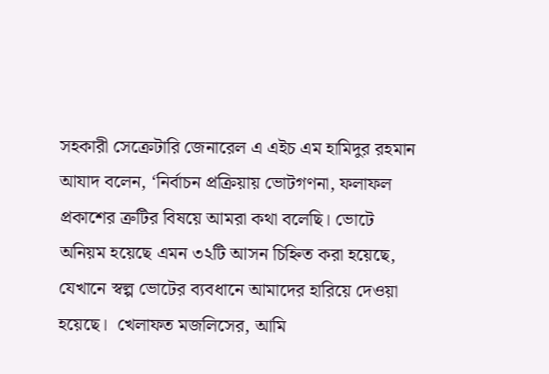সহকারী সেক্রেটারি জেনারেল এ এইচ এম হামিদুর রহমান আযাদ বলেন, ‘নির্বাচন প্রক্রিয়ায় ভোটগণনা, ফলাফল প্রকাশের ত্রুটির বিষয়ে আমরা কথা বলেছি। ভোটে অনিয়ম হয়েছে এমন ৩২টি আসন চিহ্নিত করা হয়েছে, যেখানে স্বল্প ভোটের ব্যবধানে আমাদের হারিয়ে দেওয়া হয়েছে।  খেলাফত মজলিসের, আমি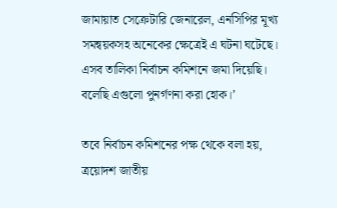জামায়াত সেক্রেটারি জেনারেল, এনসিপির মূখ্য সমন্বয়কসহ অনেকের ক্ষেত্রেই এ ঘটনা ঘটেছে। এসব তালিকা নির্বাচন কমিশনে জমা দিয়েছি। বলেছি এগুলো পুনর্গণনা করা হোক।’

তবে নির্বাচন কমিশনের পক্ষ থেকে বলা হয়, ত্রয়োদশ জাতীয়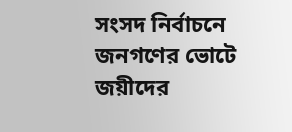সংসদ নির্বাচনে জনগণের ভোটে জয়ীদের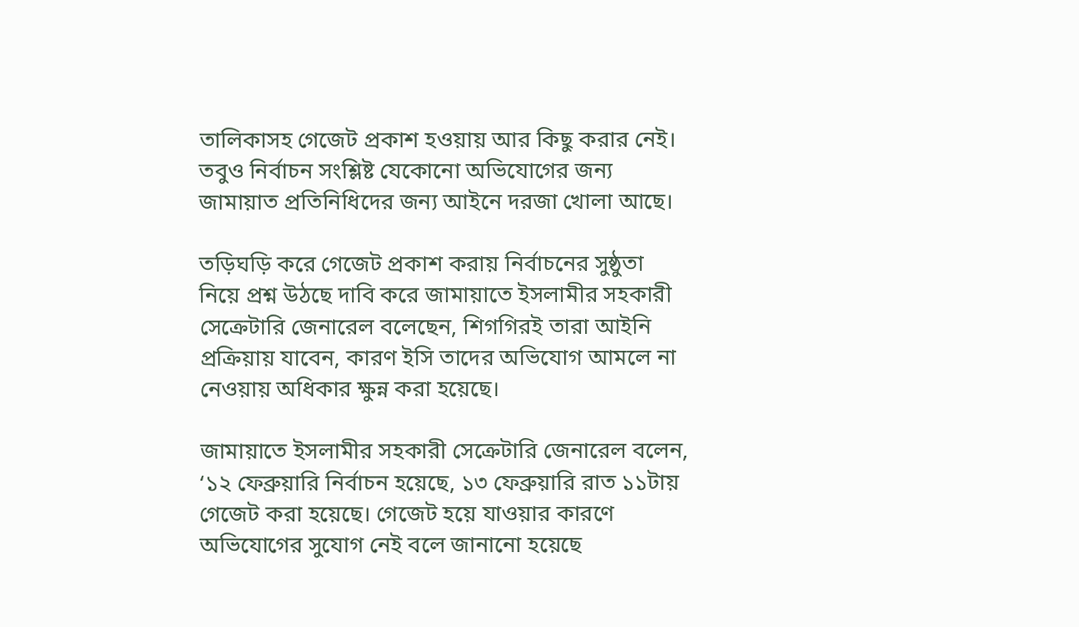তালিকাসহ গেজেট প্রকাশ হওয়ায় আর কিছু করার নেই। তবুও নির্বাচন সংশ্লিষ্ট যেকোনো অভিযোগের জন্য জামায়াত প্রতিনিধিদের জন্য আইনে দরজা খোলা আছে।

তড়িঘড়ি করে গেজেট প্রকাশ করায় নির্বাচনের সুষ্ঠুতা নিয়ে প্রশ্ন উঠছে দাবি করে জামায়াতে ইসলামীর সহকারী সেক্রেটারি জেনারেল বলেছেন, শিগগিরই তারা আইনি প্রক্রিয়ায় যাবেন, কারণ ইসি তাদের অভিযোগ আমলে না নেওয়ায় অধিকার ক্ষুন্ন করা হয়েছে।

জামায়াতে ইসলামীর সহকারী সেক্রেটারি জেনারেল বলেন, ‘১২ ফেব্রুয়ারি নির্বাচন হয়েছে, ১৩ ফেব্রুয়ারি রাত ১১টায় গেজেট করা হয়েছে। গেজেট হয়ে যাওয়ার কারণে অভিযোগের সুযোগ নেই বলে জানানো হয়েছে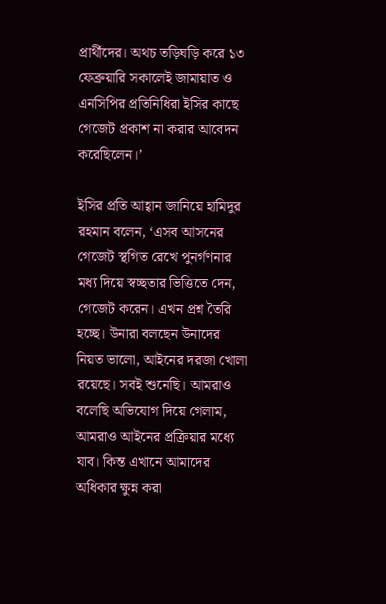প্রার্থীদের। অথচ তড়িঘড়ি করে ১৩ ফেব্রুয়ারি সকালেই জামায়াত ও এনসিপির প্রতিনিধিরা ইসির কাছে গেজেট প্রকাশ না করার আবেদন করেছিলেন।’

ইসির প্রতি আহ্বান জানিয়ে হামিদুর রহমান বলেন, ‘এসব আসনের গেজেট স্থগিত রেখে পুনর্গণনার মধ্য দিয়ে স্বচ্ছতার ভিত্তিতে দেন, গেজেট করেন। এখন প্রশ্ন তৈরি হচ্ছে। উনারা বলছেন উনাদের নিয়ত ভালো, আইনের দরজা খোলা রয়েছে। সবই শুনেছি। আমরাও বলেছি অভিযোগ দিয়ে গেলাম, আমরাও আইনের প্রক্রিয়ার মধ্যে যাব। কিন্ত এখানে আমাদের অধিকার ক্ষুন্ন করা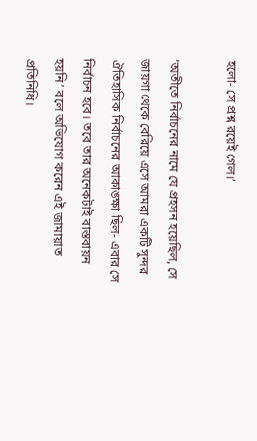হলো- সে প্রশ্ন রয়েই গেল।’

‘অতীতে নির্বাচনের নামে যে প্রহসন হয়েছিল, সে জায়গা থেকে বেরিয়ে এসে আমরা একটি সুন্দর ঐতিহাসিক নির্বাচনের আকাঙ্ক্ষা ছিল- এবার সে নির্বাচন হবে। তবে তার অনেকটাই বাস্তবায়ন হয়নি’ বলে অভিযোগ করেন এই জামায়াত প্রতিনিধি।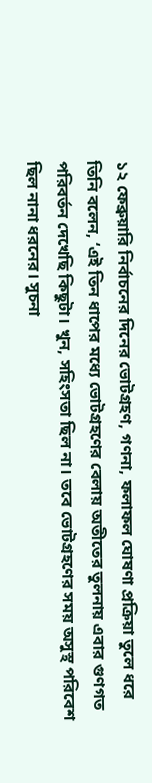১২ ফেব্রুয়ারি নির্বাচনের দিনের ভোটগ্রহণ, গণনা, ফলাফল ঘোষণা প্রক্রিয়া তুলে ধরে তিনি বলেন, ‘এই তিন ধাপের মধ্যে ভোটগ্রহণের বেলায় অতীতের তুলনায় এবার গুণগত পরিবর্তন দেখেছি কিছুটা। খুন, সহিংসতা ছিল না। তবে ভোটগ্রহণের সময় অসুস্থ পরিবেশ ছিল নানা ধরনের। সুচনা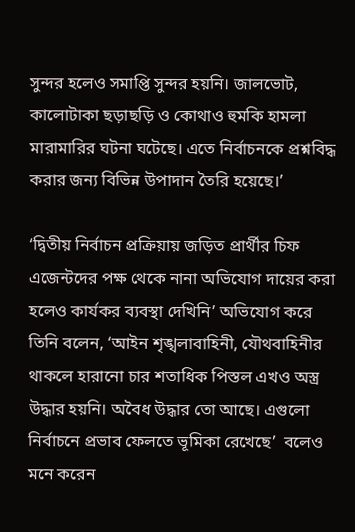সুন্দর হলেও সমাপ্তি সুন্দর হয়নি। জালভোট, কালোটাকা ছড়াছড়ি ও কোথাও হুমকি হামলা মারামারির ঘটনা ঘটেছে। এতে নির্বাচনকে প্রশ্নবিদ্ধ করার জন্য বিভিন্ন উপাদান তৈরি হয়েছে।’

‘দ্বিতীয় নির্বাচন প্রক্রিয়ায় জড়িত প্রার্থীর চিফ এজেন্টদের পক্ষ থেকে নানা অভিযোগ দায়ের করা হলেও কার্যকর ব্যবস্থা দেখিনি’ অভিযোগ করে তিনি বলেন, ‘আইন শৃঙ্খলাবাহিনী, যৌথবাহিনীর থাকলে হারানো চার শতাধিক পিস্তল এখও অস্ত্র উদ্ধার হয়নি। অবৈধ উদ্ধার তো আছে। এগুলো নির্বাচনে প্রভাব ফেলতে ভূমিকা রেখেছে’  বলেও মনে করেন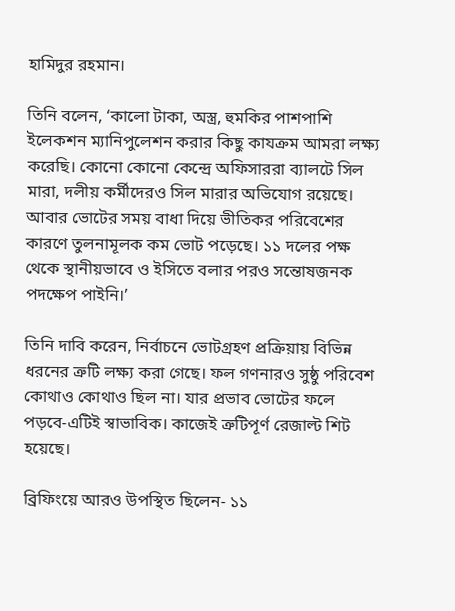হামিদুর রহমান।

তিনি বলেন, ‘কালো টাকা, অস্ত্র, হুমকির পাশপাশি ইলেকশন ম্যানিপুলেশন করার কিছু কাযক্রম আমরা লক্ষ্য করেছি। কোনো কোনো কেন্দ্রে অফিসাররা ব্যালটে সিল মারা, দলীয় কর্মীদেরও সিল মারার অভিযোগ রয়েছে। আবার ভোটের সময় বাধা দিয়ে ভীতিকর পরিবেশের কারণে তুলনামূলক কম ভোট পড়েছে। ১১ দলের পক্ষ থেকে স্থানীয়ভাবে ও ইসিতে বলার পরও সন্তোষজনক পদক্ষেপ পাইনি।’

তিনি দাবি করেন, নির্বাচনে ভোটগ্রহণ প্রক্রিয়ায় বিভিন্ন ধরনের ত্রুটি লক্ষ্য করা গেছে। ফল গণনারও সুষ্ঠু পরিবেশ কোথাও কোথাও ছিল না। যার প্রভাব ভোটের ফলে পড়বে-এটিই স্বাভাবিক। কাজেই ত্রুটিপূর্ণ রেজাল্ট শিট হয়েছে।

ব্রিফিংয়ে আরও উপস্থিত ছিলেন- ১১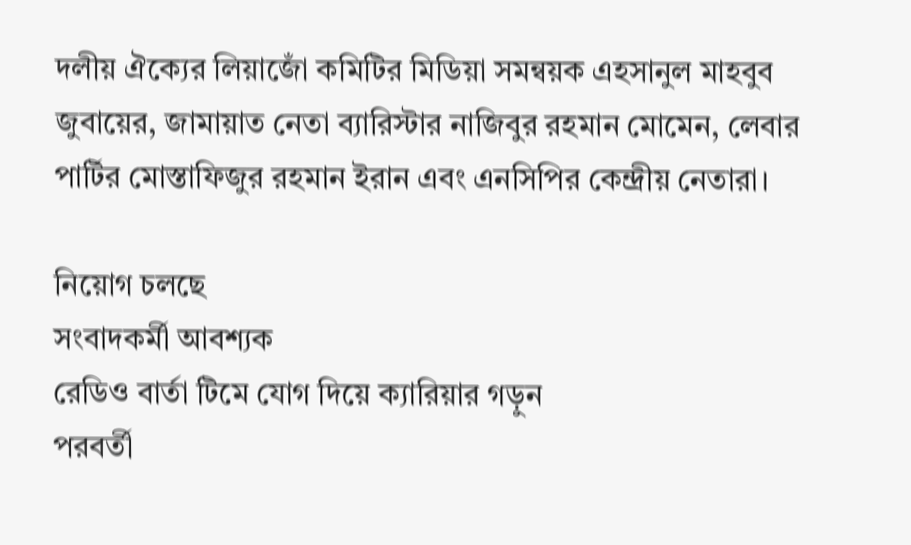দলীয় ঐক্যের লিয়াজোঁ কমিটির মিডিয়া সমন্বয়ক এহসানুল মাহবুব জুবায়ের, জামায়াত নেতা ব্যারিস্টার নাজিবুর রহমান মোমেন, লেবার পার্টির মোস্তাফিজুর রহমান ইরান এবং এনসিপির কেন্দ্রীয় নেতারা।

নিয়োগ চলছে
সংবাদকর্মী আবশ্যক
রেডিও বার্তা টিমে যোগ দিয়ে ক্যারিয়ার গড়ুন
পরবর্তী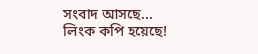সংবাদ আসছে...
লিংক কপি হয়েছে!